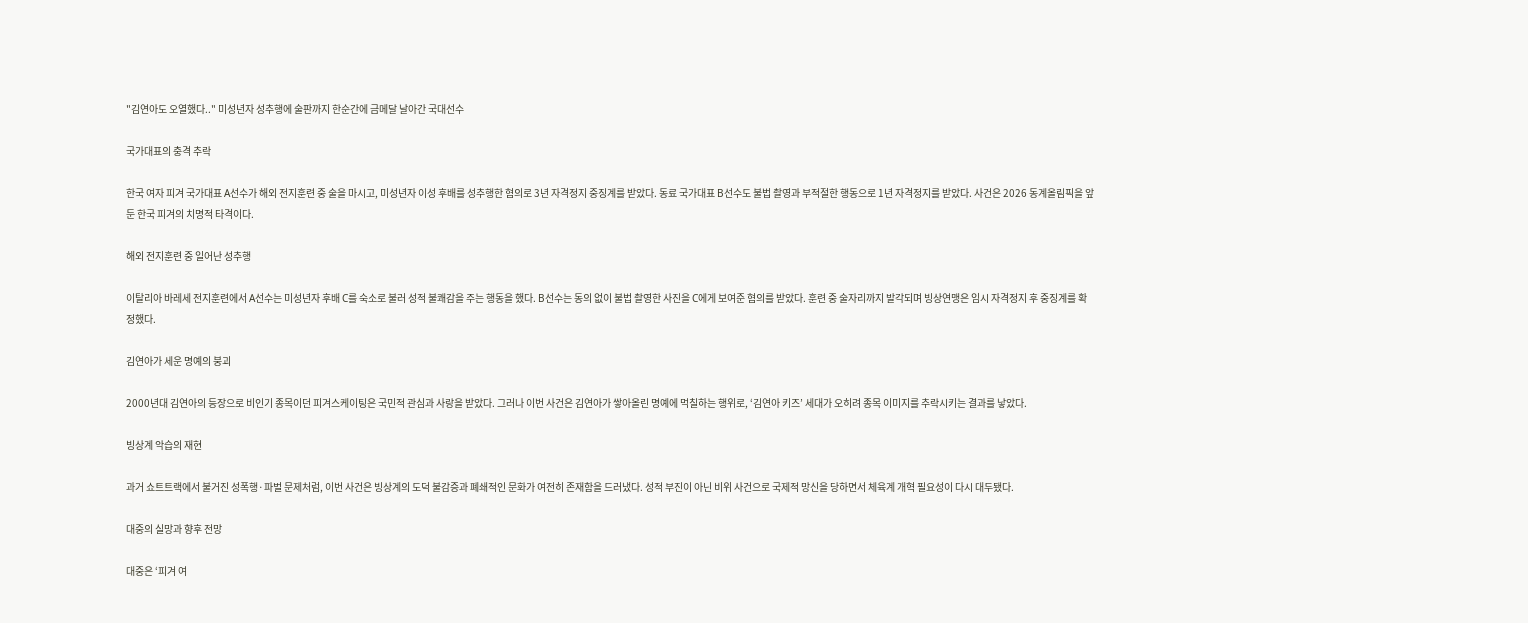"김연아도 오열했다.." 미성년자 성추행에 술판까지 한순간에 금메달 날아간 국대선수

국가대표의 충격 추락

한국 여자 피겨 국가대표 A선수가 해외 전지훈련 중 술을 마시고, 미성년자 이성 후배를 성추행한 혐의로 3년 자격정지 중징계를 받았다. 동료 국가대표 B선수도 불법 촬영과 부적절한 행동으로 1년 자격정지를 받았다. 사건은 2026 동계올림픽을 앞둔 한국 피겨의 치명적 타격이다.

해외 전지훈련 중 일어난 성추행

이탈리아 바레세 전지훈련에서 A선수는 미성년자 후배 C를 숙소로 불러 성적 불쾌감을 주는 행동을 했다. B선수는 동의 없이 불법 촬영한 사진을 C에게 보여준 혐의를 받았다. 훈련 중 술자리까지 발각되며 빙상연맹은 임시 자격정지 후 중징계를 확정했다.

김연아가 세운 명예의 붕괴

2000년대 김연아의 등장으로 비인기 종목이던 피겨스케이팅은 국민적 관심과 사랑을 받았다. 그러나 이번 사건은 김연아가 쌓아올린 명예에 먹칠하는 행위로, ‘김연아 키즈’ 세대가 오히려 종목 이미지를 추락시키는 결과를 낳았다.

빙상계 악습의 재현

과거 쇼트트랙에서 불거진 성폭행·파벌 문제처럼, 이번 사건은 빙상계의 도덕 불감증과 폐쇄적인 문화가 여전히 존재함을 드러냈다. 성적 부진이 아닌 비위 사건으로 국제적 망신을 당하면서 체육계 개혁 필요성이 다시 대두됐다.

대중의 실망과 향후 전망

대중은 ‘피겨 여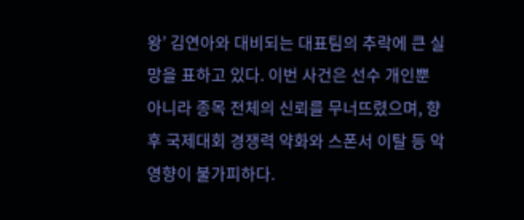왕’ 김연아와 대비되는 대표팀의 추락에 큰 실망을 표하고 있다. 이번 사건은 선수 개인뿐 아니라 종목 전체의 신뢰를 무너뜨렸으며, 향후 국제대회 경쟁력 약화와 스폰서 이탈 등 악영향이 불가피하다.